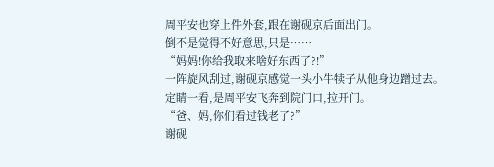周平安也穿上件外套,跟在谢砚京后面出门。
倒不是觉得不好意思,只是……
“妈妈!你给我取来啥好东西了?!”
一阵旋风刮过,谢砚京感觉一头小牛犊子从他身边蹭过去。
定睛一看,是周平安飞奔到院门口,拉开门。
“爸、妈,你们看过钱老了?”
谢砚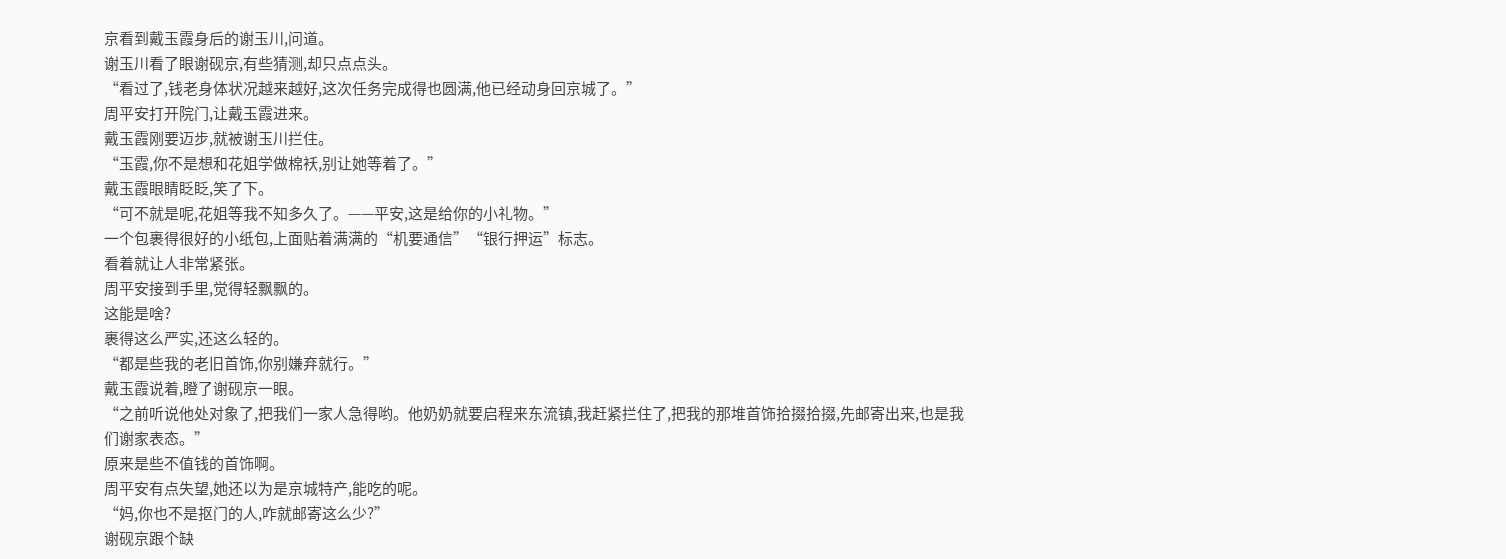京看到戴玉霞身后的谢玉川,问道。
谢玉川看了眼谢砚京,有些猜测,却只点点头。
“看过了,钱老身体状况越来越好,这次任务完成得也圆满,他已经动身回京城了。”
周平安打开院门,让戴玉霞进来。
戴玉霞刚要迈步,就被谢玉川拦住。
“玉霞,你不是想和花姐学做棉袄,别让她等着了。”
戴玉霞眼睛眨眨,笑了下。
“可不就是呢,花姐等我不知多久了。——平安,这是给你的小礼物。”
一个包裹得很好的小纸包,上面贴着满满的“机要通信”“银行押运”标志。
看着就让人非常紧张。
周平安接到手里,觉得轻飘飘的。
这能是啥?
裹得这么严实,还这么轻的。
“都是些我的老旧首饰,你别嫌弃就行。”
戴玉霞说着,瞪了谢砚京一眼。
“之前听说他处对象了,把我们一家人急得哟。他奶奶就要启程来东流镇,我赶紧拦住了,把我的那堆首饰拾掇拾掇,先邮寄出来,也是我们谢家表态。”
原来是些不值钱的首饰啊。
周平安有点失望,她还以为是京城特产,能吃的呢。
“妈,你也不是抠门的人,咋就邮寄这么少?”
谢砚京跟个缺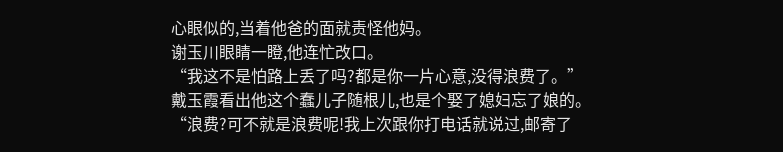心眼似的,当着他爸的面就责怪他妈。
谢玉川眼睛一瞪,他连忙改口。
“我这不是怕路上丢了吗?都是你一片心意,没得浪费了。”
戴玉霞看出他这个蠢儿子随根儿,也是个娶了媳妇忘了娘的。
“浪费?可不就是浪费呢!我上次跟你打电话就说过,邮寄了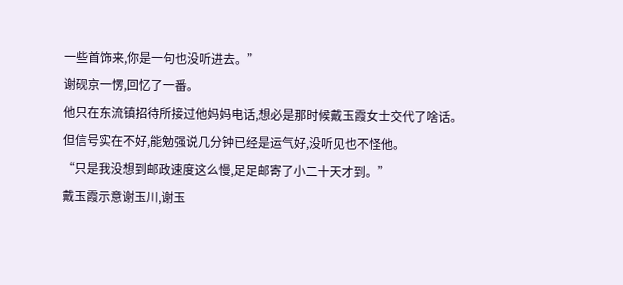一些首饰来,你是一句也没听进去。”
谢砚京一愣,回忆了一番。
他只在东流镇招待所接过他妈妈电话,想必是那时候戴玉霞女士交代了啥话。
但信号实在不好,能勉强说几分钟已经是运气好,没听见也不怪他。
“只是我没想到邮政速度这么慢,足足邮寄了小二十天才到。”
戴玉霞示意谢玉川,谢玉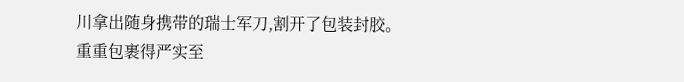川拿出随身携带的瑞士军刀,割开了包装封胶。
重重包裹得严实至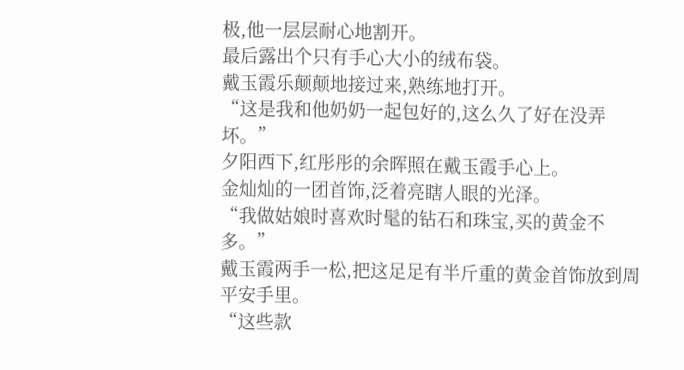极,他一层层耐心地割开。
最后露出个只有手心大小的绒布袋。
戴玉霞乐颠颠地接过来,熟练地打开。
“这是我和他奶奶一起包好的,这么久了好在没弄坏。”
夕阳西下,红彤彤的余晖照在戴玉霞手心上。
金灿灿的一团首饰,泛着亮瞎人眼的光泽。
“我做姑娘时喜欢时髦的钻石和珠宝,买的黄金不多。”
戴玉霞两手一松,把这足足有半斤重的黄金首饰放到周平安手里。
“这些款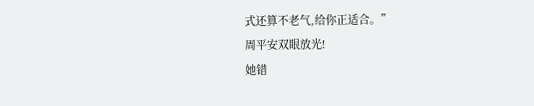式还算不老气,给你正适合。”
周平安双眼放光!
她错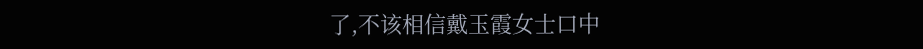了,不该相信戴玉霞女士口中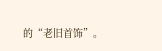的“老旧首饰”。